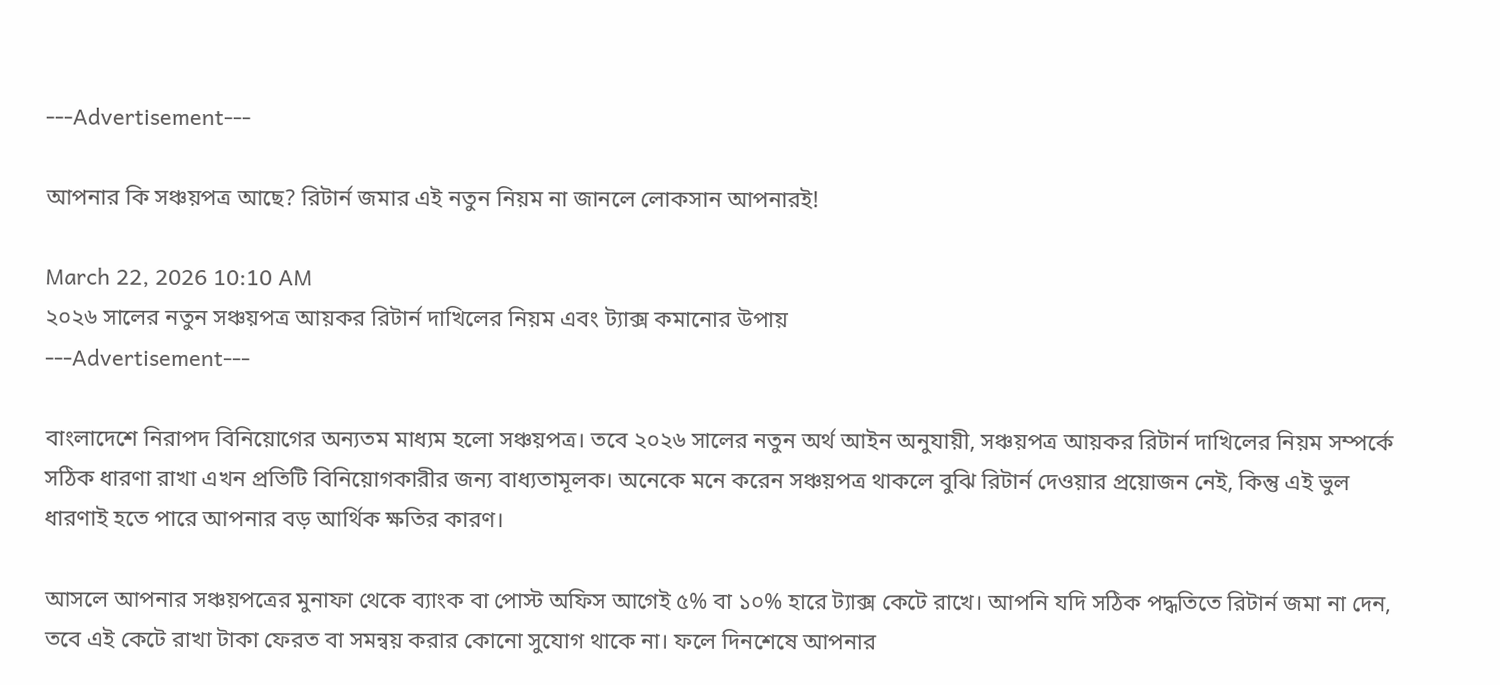---Advertisement---

আপনার কি সঞ্চয়পত্র আছে? রিটার্ন জমার এই নতুন নিয়ম না জানলে লোকসান আপনারই!

March 22, 2026 10:10 AM
২০২৬ সালের নতুন সঞ্চয়পত্র আয়কর রিটার্ন দাখিলের নিয়ম এবং ট্যাক্স কমানোর উপায়
---Advertisement---

বাংলাদেশে নিরাপদ বিনিয়োগের অন্যতম মাধ্যম হলো সঞ্চয়পত্র। তবে ২০২৬ সালের নতুন অর্থ আইন অনুযায়ী, সঞ্চয়পত্র আয়কর রিটার্ন দাখিলের নিয়ম সম্পর্কে সঠিক ধারণা রাখা এখন প্রতিটি বিনিয়োগকারীর জন্য বাধ্যতামূলক। অনেকে মনে করেন সঞ্চয়পত্র থাকলে বুঝি রিটার্ন দেওয়ার প্রয়োজন নেই, কিন্তু এই ভুল ধারণাই হতে পারে আপনার বড় আর্থিক ক্ষতির কারণ।

আসলে আপনার সঞ্চয়পত্রের মুনাফা থেকে ব্যাংক বা পোস্ট অফিস আগেই ৫% বা ১০% হারে ট্যাক্স কেটে রাখে। আপনি যদি সঠিক পদ্ধতিতে রিটার্ন জমা না দেন, তবে এই কেটে রাখা টাকা ফেরত বা সমন্বয় করার কোনো সুযোগ থাকে না। ফলে দিনশেষে আপনার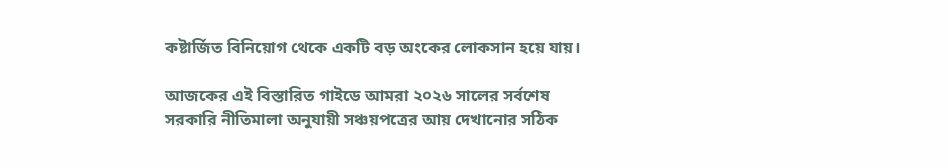কষ্টার্জিত বিনিয়োগ থেকে একটি বড় অংকের লোকসান হয়ে যায়।

আজকের এই বিস্তারিত গাইডে আমরা ২০২৬ সালের সর্বশেষ সরকারি নীতিমালা অনুযায়ী সঞ্চয়পত্রের আয় দেখানোর সঠিক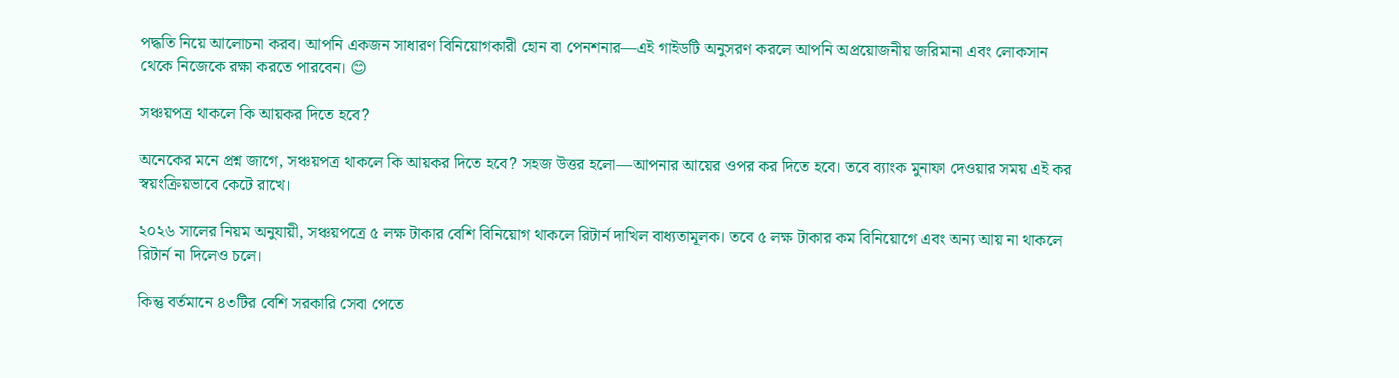পদ্ধতি নিয়ে আলোচনা করব। আপনি একজন সাধারণ বিনিয়োগকারী হোন বা পেনশনার—এই গাইডটি অনুসরণ করলে আপনি অপ্রয়োজনীয় জরিমানা এবং লোকসান থেকে নিজেকে রক্ষা করতে পারবেন। 😊

সঞ্চয়পত্র থাকলে কি আয়কর দিতে হবে?

অনেকের মনে প্রশ্ন জাগে, সঞ্চয়পত্র থাকলে কি আয়কর দিতে হবে? সহজ উত্তর হলো—আপনার আয়ের ওপর কর দিতে হবে। তবে ব্যাংক মুনাফা দেওয়ার সময় এই কর স্বয়ংক্রিয়ভাবে কেটে রাখে।

২০২৬ সালের নিয়ম অনুযায়ী, সঞ্চয়পত্রে ৫ লক্ষ টাকার বেশি বিনিয়োগ থাকলে রিটার্ন দাখিল বাধ্যতামূলক। তবে ৫ লক্ষ টাকার কম বিনিয়োগে এবং অন্য আয় না থাকলে রিটার্ন না দিলেও চলে।

কিন্তু বর্তমানে ৪৩টির বেশি সরকারি সেবা পেতে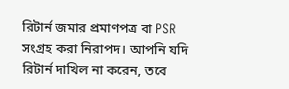রিটার্ন জমার প্রমাণপত্র বা PSR সংগ্রহ করা নিরাপদ। আপনি যদি রিটার্ন দাখিল না করেন, তবে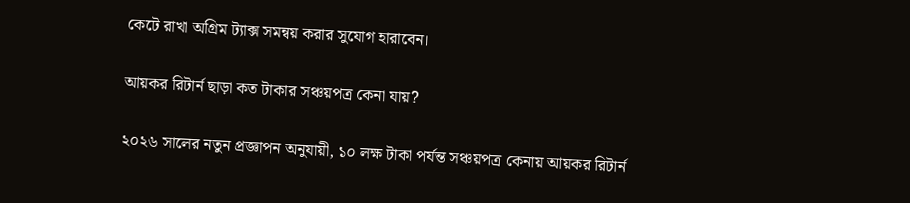কেটে রাখা অগ্রিম ট্যাক্স সমন্বয় করার সুযোগ হারাবেন।

আয়কর রিটার্ন ছাড়া কত টাকার সঞ্চয়পত্র কেনা যায়?

২০২৬ সালের নতুন প্রজ্ঞাপন অনুযায়ী, ১০ লক্ষ টাকা পর্যন্ত সঞ্চয়পত্র কেনায় আয়কর রিটার্ন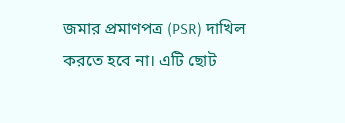জমার প্রমাণপত্র (PSR) দাখিল করতে হবে না। এটি ছোট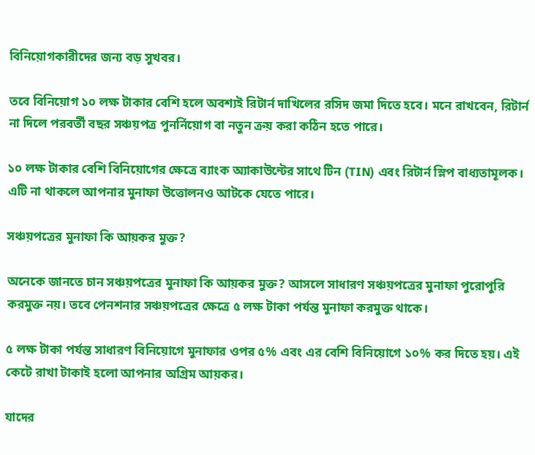বিনিয়োগকারীদের জন্য বড় সুখবর।

তবে বিনিয়োগ ১০ লক্ষ টাকার বেশি হলে অবশ্যই রিটার্ন দাখিলের রসিদ জমা দিতে হবে। মনে রাখবেন, রিটার্ন না দিলে পরবর্তী বছর সঞ্চয়পত্র পুনর্নিয়োগ বা নতুন ক্রয় করা কঠিন হতে পারে।

১০ লক্ষ টাকার বেশি বিনিয়োগের ক্ষেত্রে ব্যাংক অ্যাকাউন্টের সাথে টিন (TIN) এবং রিটার্ন স্লিপ বাধ্যতামূলক। এটি না থাকলে আপনার মুনাফা উত্তোলনও আটকে যেতে পারে।

সঞ্চয়পত্রের মুনাফা কি আয়কর মুক্ত?

অনেকে জানতে চান সঞ্চয়পত্রের মুনাফা কি আয়কর মুক্ত? আসলে সাধারণ সঞ্চয়পত্রের মুনাফা পুরোপুরি করমুক্ত নয়। তবে পেনশনার সঞ্চয়পত্রের ক্ষেত্রে ৫ লক্ষ টাকা পর্যন্ত মুনাফা করমুক্ত থাকে।

৫ লক্ষ টাকা পর্যন্ত সাধারণ বিনিয়োগে মুনাফার ওপর ৫% এবং এর বেশি বিনিয়োগে ১০% কর দিতে হয়। এই কেটে রাখা টাকাই হলো আপনার অগ্রিম আয়কর।

যাদের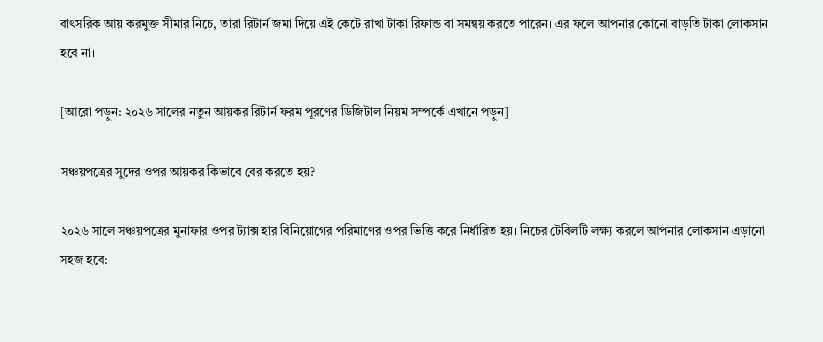বাৎসরিক আয় করমুক্ত সীমার নিচে, তারা রিটার্ন জমা দিয়ে এই কেটে রাখা টাকা রিফান্ড বা সমন্বয় করতে পারেন। এর ফলে আপনার কোনো বাড়তি টাকা লোকসান হবে না।

[আরো পড়ুন: ২০২৬ সালের নতুন আয়কর রিটার্ন ফরম পূরণের ডিজিটাল নিয়ম সম্পর্কে এখানে পড়ুন]

সঞ্চয়পত্রের সুদের ওপর আয়কর কিভাবে বের করতে হয়?

২০২৬ সালে সঞ্চয়পত্রের মুনাফার ওপর ট্যাক্স হার বিনিয়োগের পরিমাণের ওপর ভিত্তি করে নির্ধারিত হয়। নিচের টেবিলটি লক্ষ্য করলে আপনার লোকসান এড়ানো সহজ হবে: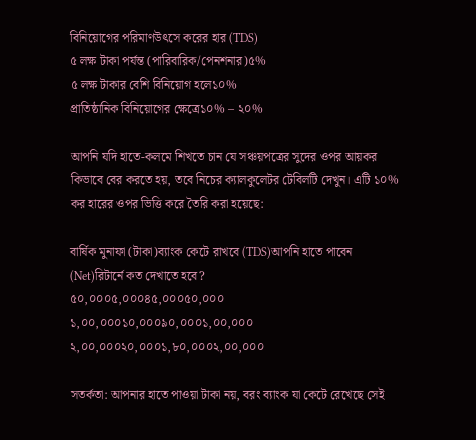বিনিয়োগের পরিমাণউৎসে করের হার (TDS)
৫ লক্ষ টাকা পর্যন্ত (পারিবারিক/পেনশনার)৫%
৫ লক্ষ টাকার বেশি বিনিয়োগ হলে১০%
প্রাতিষ্ঠানিক বিনিয়োগের ক্ষেত্রে১০% – ২০%

আপনি যদি হাতে-কলমে শিখতে চান যে সঞ্চয়পত্রের সুদের ওপর আয়কর কিভাবে বের করতে হয়, তবে নিচের ক্যালকুলেটর টেবিলটি দেখুন। এটি ১০% কর হারের ওপর ভিত্তি করে তৈরি করা হয়েছে:

বার্ষিক মুনাফা (টাকা)ব্যাংক কেটে রাখবে (TDS)আপনি হাতে পাবেন (Net)রিটার্নে কত দেখাতে হবে?
৫০,০০০৫,০০০৪৫,০০০৫০,০০০
১,০০,০০০১০,০০০৯০,০০০১,০০,০০০
২,০০,০০০২০,০০০১,৮০,০০০২,০০,০০০

সতর্কতা: আপনার হাতে পাওয়া টাকা নয়, বরং ব্যাংক যা কেটে রেখেছে সেই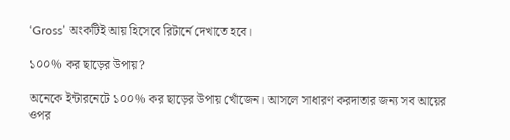‘Gross’ অংকটিই আয় হিসেবে রিটার্নে দেখাতে হবে।

১০০% কর ছাড়ের উপায়?

অনেকে ইন্টারনেটে ১০০% কর ছাড়ের উপায় খোঁজেন। আসলে সাধারণ করদাতার জন্য সব আয়ের ওপর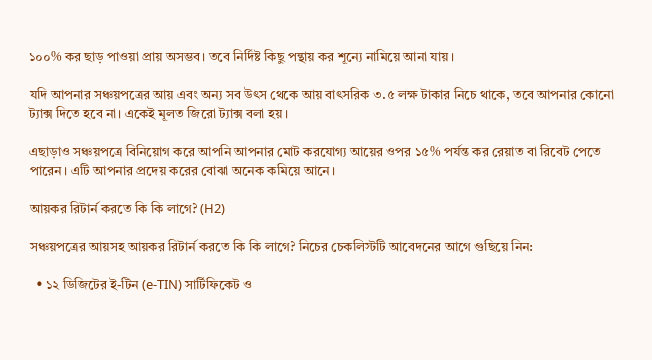১০০% কর ছাড় পাওয়া প্রায় অসম্ভব। তবে নির্দিষ্ট কিছু পন্থায় কর শূন্যে নামিয়ে আনা যায়।

যদি আপনার সঞ্চয়পত্রের আয় এবং অন্য সব উৎস থেকে আয় বাৎসরিক ৩.৫ লক্ষ টাকার নিচে থাকে, তবে আপনার কোনো ট্যাক্স দিতে হবে না। একেই মূলত জিরো ট্যাক্স বলা হয়।

এছাড়াও সঞ্চয়পত্রে বিনিয়োগ করে আপনি আপনার মোট করযোগ্য আয়ের ওপর ১৫% পর্যন্ত কর রেয়াত বা রিবেট পেতে পারেন। এটি আপনার প্রদেয় করের বোঝা অনেক কমিয়ে আনে।

আয়কর রিটার্ন করতে কি কি লাগে? (H2)

সঞ্চয়পত্রের আয়সহ আয়কর রিটার্ন করতে কি কি লাগে? নিচের চেকলিস্টটি আবেদনের আগে গুছিয়ে নিন:

  • ১২ ডিজিটের ই-টিন (e-TIN) সার্টিফিকেট ও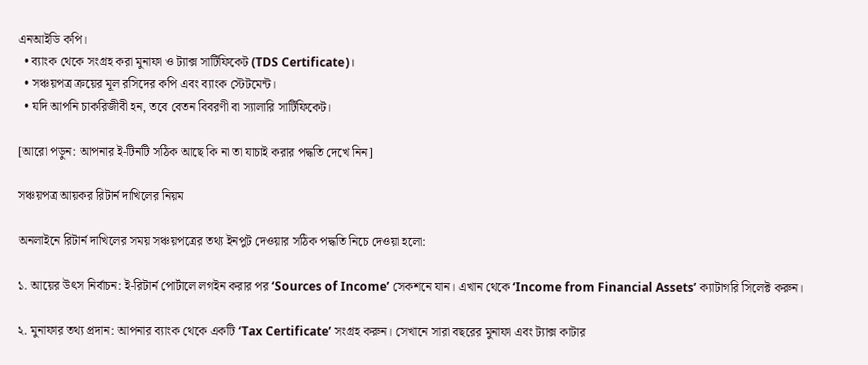এনআইডি কপি।
  • ব্যাংক থেকে সংগ্রহ করা মুনাফা ও ট্যাক্স সার্টিফিকেট (TDS Certificate)।
  • সঞ্চয়পত্র ক্রয়ের মূল রসিদের কপি এবং ব্যাংক স্টেটমেন্ট।
  • যদি আপনি চাকরিজীবী হন, তবে বেতন বিবরণী বা স্যালারি সার্টিফিকেট।

[আরো পড়ুন: আপনার ই-টিনটি সঠিক আছে কি না তা যাচাই করার পদ্ধতি দেখে নিন]

সঞ্চয়পত্র আয়কর রিটার্ন দাখিলের নিয়ম

অনলাইনে রিটার্ন দাখিলের সময় সঞ্চয়পত্রের তথ্য ইনপুট দেওয়ার সঠিক পদ্ধতি নিচে দেওয়া হলো:

১. আয়ের উৎস নির্বাচন: ই-রিটার্ন পোর্টালে লগইন করার পর ‘Sources of Income’ সেকশনে যান। এখান থেকে ‘Income from Financial Assets’ ক্যাটাগরি সিলেক্ট করুন।

২. মুনাফার তথ্য প্রদান: আপনার ব্যাংক থেকে একটি ‘Tax Certificate’ সংগ্রহ করুন। সেখানে সারা বছরের মুনাফা এবং ট্যাক্স কাটার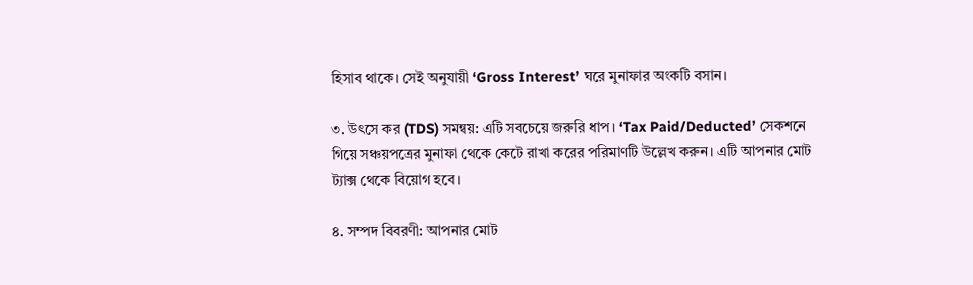হিসাব থাকে। সেই অনুযায়ী ‘Gross Interest’ ঘরে মুনাফার অংকটি বসান।

৩. উৎসে কর (TDS) সমন্বয়: এটি সবচেয়ে জরুরি ধাপ। ‘Tax Paid/Deducted’ সেকশনে গিয়ে সঞ্চয়পত্রের মুনাফা থেকে কেটে রাখা করের পরিমাণটি উল্লেখ করুন। এটি আপনার মোট ট্যাক্স থেকে বিয়োগ হবে।

৪. সম্পদ বিবরণী: আপনার মোট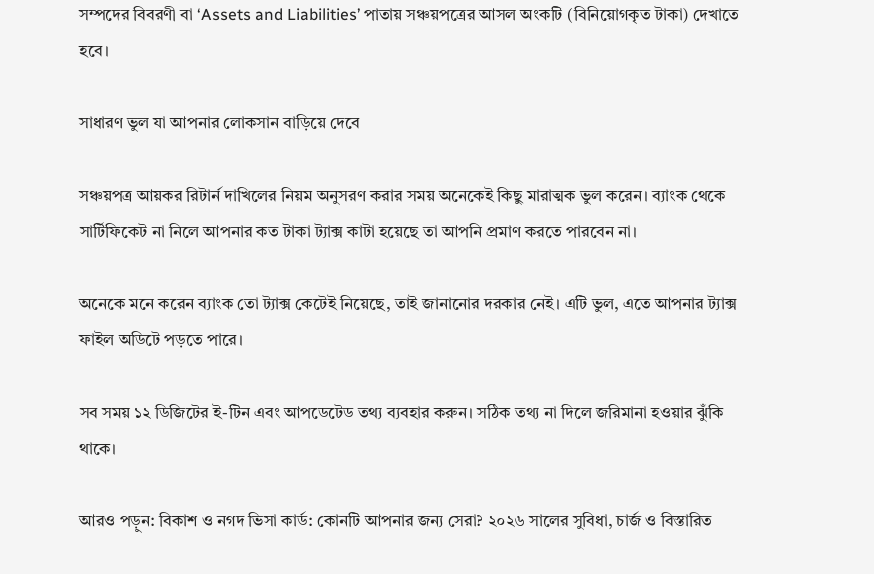সম্পদের বিবরণী বা ‘Assets and Liabilities’ পাতায় সঞ্চয়পত্রের আসল অংকটি (বিনিয়োগকৃত টাকা) দেখাতে হবে।

সাধারণ ভুল যা আপনার লোকসান বাড়িয়ে দেবে

সঞ্চয়পত্র আয়কর রিটার্ন দাখিলের নিয়ম অনুসরণ করার সময় অনেকেই কিছু মারাত্মক ভুল করেন। ব্যাংক থেকে সার্টিফিকেট না নিলে আপনার কত টাকা ট্যাক্স কাটা হয়েছে তা আপনি প্রমাণ করতে পারবেন না।

অনেকে মনে করেন ব্যাংক তো ট্যাক্স কেটেই নিয়েছে, তাই জানানোর দরকার নেই। এটি ভুল, এতে আপনার ট্যাক্স ফাইল অডিটে পড়তে পারে।

সব সময় ১২ ডিজিটের ই-টিন এবং আপডেটেড তথ্য ব্যবহার করুন। সঠিক তথ্য না দিলে জরিমানা হওয়ার ঝুঁকি থাকে।

আরও পড়ুন: বিকাশ ও নগদ ভিসা কার্ড: কোনটি আপনার জন্য সেরা? ২০২৬ সালের সুবিধা, চার্জ ও বিস্তারিত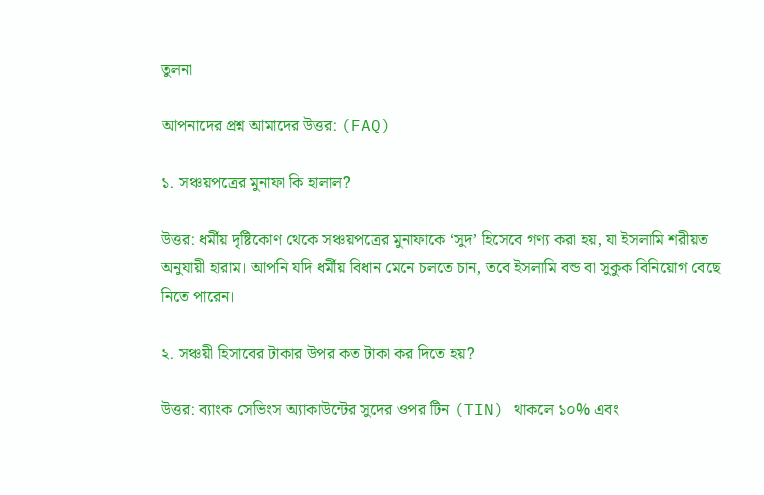তুলনা

আপনাদের প্রশ্ন আমাদের উত্তর: (FAQ)

১. সঞ্চয়পত্রের মুনাফা কি হালাল?

উত্তর: ধর্মীয় দৃষ্টিকোণ থেকে সঞ্চয়পত্রের মুনাফাকে ‘সুদ’ হিসেবে গণ্য করা হয়, যা ইসলামি শরীয়ত অনুযায়ী হারাম। আপনি যদি ধর্মীয় বিধান মেনে চলতে চান, তবে ইসলামি বন্ড বা সুকুক বিনিয়োগ বেছে নিতে পারেন।

২. সঞ্চয়ী হিসাবের টাকার উপর কত টাকা কর দিতে হয়?

উত্তর: ব্যাংক সেভিংস অ্যাকাউন্টের সুদের ওপর টিন (TIN) থাকলে ১০% এবং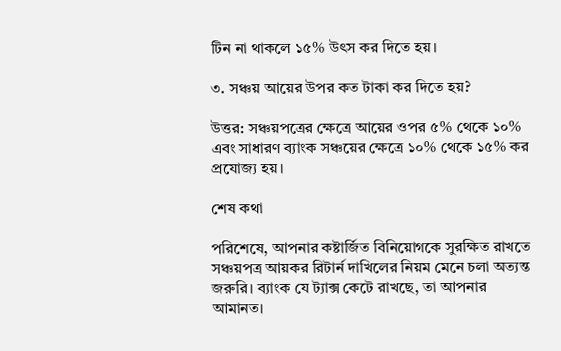টিন না থাকলে ১৫% উৎস কর দিতে হয়।

৩. সঞ্চয় আয়ের উপর কত টাকা কর দিতে হয়?

উত্তর: সঞ্চয়পত্রের ক্ষেত্রে আয়ের ওপর ৫% থেকে ১০% এবং সাধারণ ব্যাংক সঞ্চয়ের ক্ষেত্রে ১০% থেকে ১৫% কর প্রযোজ্য হয়।

শেষ কথা

পরিশেষে, আপনার কষ্টার্জিত বিনিয়োগকে সুরক্ষিত রাখতে সঞ্চয়পত্র আয়কর রিটার্ন দাখিলের নিয়ম মেনে চলা অত্যন্ত জরুরি। ব্যাংক যে ট্যাক্স কেটে রাখছে, তা আপনার আমানত।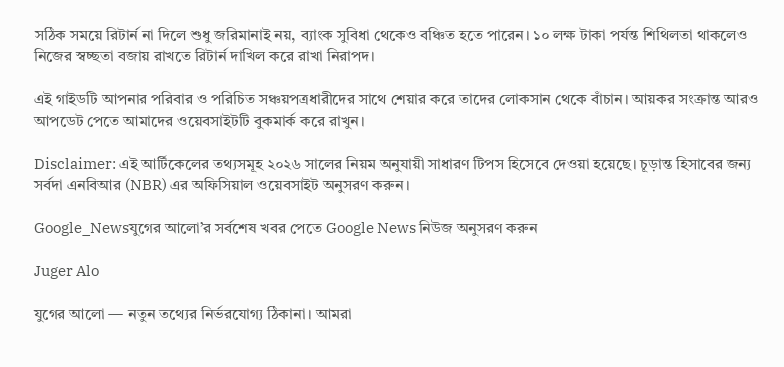সঠিক সময়ে রিটার্ন না দিলে শুধু জরিমানাই নয়, ব্যাংক সুবিধা থেকেও বঞ্চিত হতে পারেন। ১০ লক্ষ টাকা পর্যন্ত শিথিলতা থাকলেও নিজের স্বচ্ছতা বজায় রাখতে রিটার্ন দাখিল করে রাখা নিরাপদ।

এই গাইডটি আপনার পরিবার ও পরিচিত সঞ্চয়পত্রধারীদের সাথে শেয়ার করে তাদের লোকসান থেকে বাঁচান। আয়কর সংক্রান্ত আরও আপডেট পেতে আমাদের ওয়েবসাইটটি বুকমার্ক করে রাখুন।

Disclaimer: এই আর্টিকেলের তথ্যসমূহ ২০২৬ সালের নিয়ম অনুযায়ী সাধারণ টিপস হিসেবে দেওয়া হয়েছে। চূড়ান্ত হিসাবের জন্য সর্বদা এনবিআর (NBR) এর অফিসিয়াল ওয়েবসাইট অনুসরণ করুন।

Google_Newsযুগের আলো’র সর্বশেষ খবর পেতে Google News নিউজ অনুসরণ করুন

Juger Alo

যুগের আলো — নতুন তথ্যের নির্ভরযোগ্য ঠিকানা। আমরা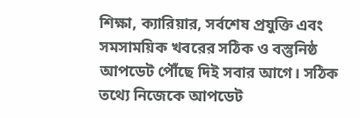শিক্ষা, ক্যারিয়ার, সর্বশেষ প্রযুক্তি এবং সমসাময়িক খবরের সঠিক ও বস্তুনিষ্ঠ আপডেট পৌঁছে দিই সবার আগে। সঠিক তথ্যে নিজেকে আপডেট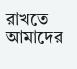রাখতে আমাদের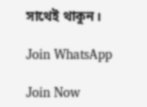সাথেই থাকুন।

Join WhatsApp

Join Now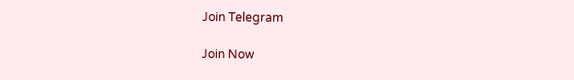Join Telegram

Join Now